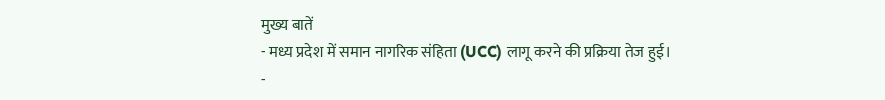मुख्य बातें
- मध्य प्रदेश में समान नागरिक संहिता (UCC) लागू करने की प्रक्रिया तेज हुई।
-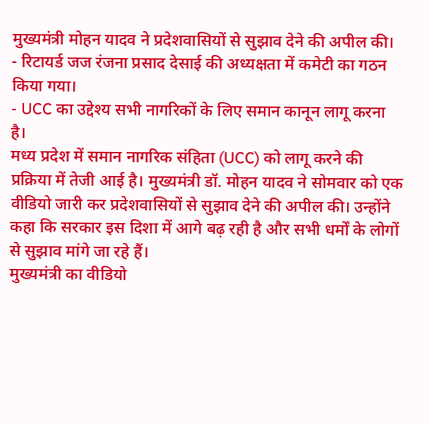मुख्यमंत्री मोहन यादव ने प्रदेशवासियों से सुझाव देने की अपील की।
- रिटायर्ड जज रंजना प्रसाद देसाई की अध्यक्षता में कमेटी का गठन किया गया।
- UCC का उद्देश्य सभी नागरिकों के लिए समान कानून लागू करना है।
मध्य प्रदेश में समान नागरिक संहिता (UCC) को लागू करने की प्रक्रिया में तेजी आई है। मुख्यमंत्री डॉ. मोहन यादव ने सोमवार को एक वीडियो जारी कर प्रदेशवासियों से सुझाव देने की अपील की। उन्होंने कहा कि सरकार इस दिशा में आगे बढ़ रही है और सभी धर्मों के लोगों से सुझाव मांगे जा रहे हैं।
मुख्यमंत्री का वीडियो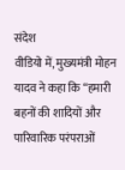संदेश
वीडियो में, मुख्यमंत्री मोहन यादव ने कहा कि “हमारी बहनों की शादियों और पारिवारिक परंपराओं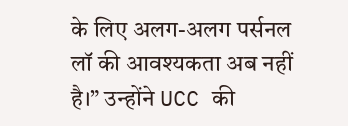के लिए अलग-अलग पर्सनल लॉ की आवश्यकता अब नहीं है।” उन्होंने UCC की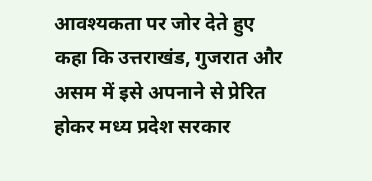आवश्यकता पर जोर देते हुए कहा कि उत्तराखंड, गुजरात और असम में इसे अपनाने से प्रेरित होकर मध्य प्रदेश सरकार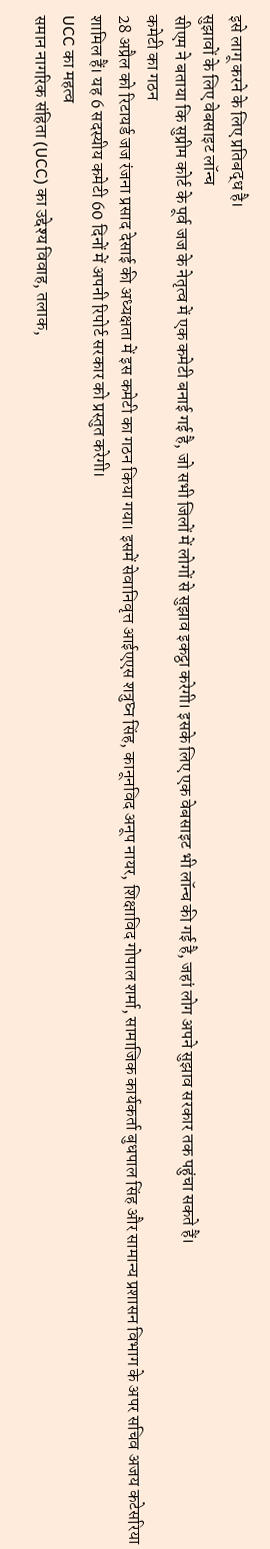इसे लागू करने के लिए प्रतिबद्ध है।
सुझावों के लिए वेबसाइट लॉन्च
सीएम ने बताया कि सुप्रीम कोर्ट के पूर्व जज के नेतृत्व में एक कमेटी बनाई गई है, जो सभी जिलों में लोगों से सुझाव इकट्ठा करेगी। इसके लिए एक वेबसाइट भी लॉन्च की गई है, जहां लोग अपने सुझाव सरकार तक पहुंचा सकते हैं।
कमेटी का गठन
28 अप्रैल को रिटायर्ड जज रंजना प्रसाद देसाई की अध्यक्षता में इस कमेटी का गठन किया गया। इसमें सेवानिवृत्त आईएएस शत्रुघ्न सिंह, कानूनविद अनूप नायर, शिक्षाविद गोपाल शर्मा, सामाजिक कार्यकर्ता बुधपाल सिंह और सामान्य प्रशासन विभाग के अपर सचिव अजय कटेसरिया शामिल हैं। यह 6 सदस्यीय कमेटी 60 दिनों में अपनी रिपोर्ट सरकार को प्रस्तुत करेगी।
UCC का महत्व
समान नागरिक संहिता (UCC) का उद्देश्य विवाह, तलाक,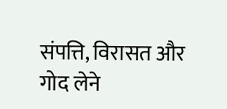संपत्ति, विरासत और गोद लेने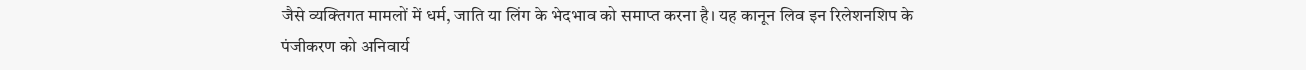जैसे व्यक्तिगत मामलों में धर्म, जाति या लिंग के भेदभाव को समाप्त करना है। यह कानून लिव इन रिलेशनशिप के पंजीकरण को अनिवार्य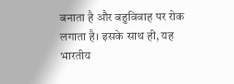बनाता है और बहुविवाह पर रोक लगाता है। इसके साथ ही, यह भारतीय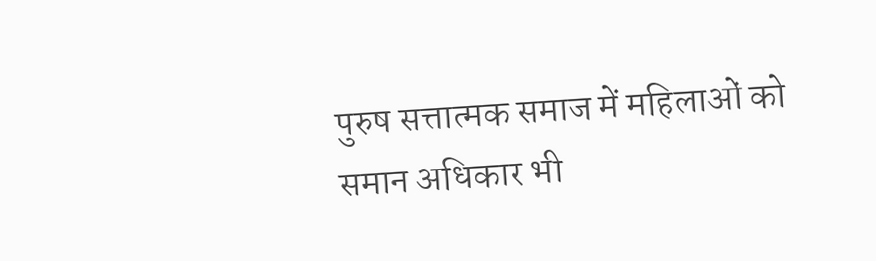पुरुष सत्तात्मक समाज में महिलाओं को समान अधिकार भी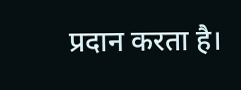प्रदान करता है।